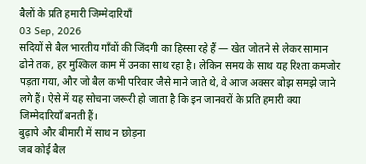बैलों के प्रति हमारी जिम्मेदारियाँ
03 Sep, 2026
सदियों से बैल भारतीय गाँवों की जिंदगी का हिस्सा रहे हैं — खेत जोतने से लेकर सामान ढोने तक, हर मुश्किल काम में उनका साथ रहा है। लेकिन समय के साथ यह रिश्ता कमजोर पड़ता गया, और जो बैल कभी परिवार जैसे माने जाते थे, वे आज अक्सर बोझ समझे जाने लगे हैं। ऐसे में यह सोचना जरूरी हो जाता है कि इन जानवरों के प्रति हमारी क्या जिम्मेदारियाँ बनती हैं।
बुढ़ापे और बीमारी में साथ न छोड़ना
जब कोई बैल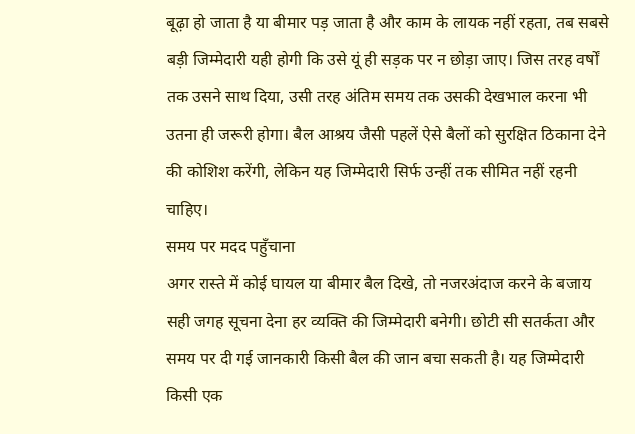बूढ़ा हो जाता है या बीमार पड़ जाता है और काम के लायक नहीं रहता, तब सबसे बड़ी जिम्मेदारी यही होगी कि उसे यूं ही सड़क पर न छोड़ा जाए। जिस तरह वर्षों तक उसने साथ दिया, उसी तरह अंतिम समय तक उसकी देखभाल करना भी उतना ही जरूरी होगा। बैल आश्रय जैसी पहलें ऐसे बैलों को सुरक्षित ठिकाना देने की कोशिश करेंगी, लेकिन यह जिम्मेदारी सिर्फ उन्हीं तक सीमित नहीं रहनी चाहिए।
समय पर मदद पहुँचाना
अगर रास्ते में कोई घायल या बीमार बैल दिखे, तो नजरअंदाज करने के बजाय सही जगह सूचना देना हर व्यक्ति की जिम्मेदारी बनेगी। छोटी सी सतर्कता और समय पर दी गई जानकारी किसी बैल की जान बचा सकती है। यह जिम्मेदारी किसी एक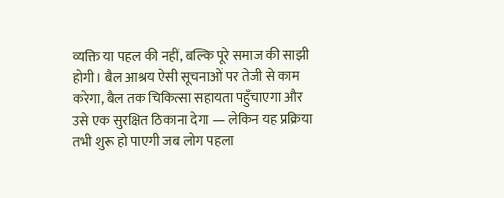व्यक्ति या पहल की नहीं, बल्कि पूरे समाज की साझी होगी। बैल आश्रय ऐसी सूचनाओं पर तेजी से काम करेगा, बैल तक चिकित्सा सहायता पहुँचाएगा और उसे एक सुरक्षित ठिकाना देगा — लेकिन यह प्रक्रिया तभी शुरू हो पाएगी जब लोग पहला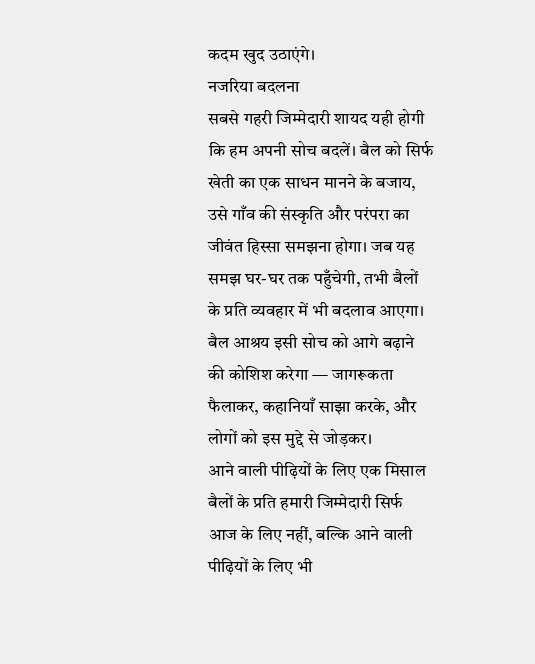कदम खुद उठाएंगे।
नजरिया बदलना
सबसे गहरी जिम्मेदारी शायद यही होगी कि हम अपनी सोच बदलें। बैल को सिर्फ खेती का एक साधन मानने के बजाय, उसे गाँव की संस्कृति और परंपरा का जीवंत हिस्सा समझना होगा। जब यह समझ घर-घर तक पहुँचेगी, तभी बैलों के प्रति व्यवहार में भी बदलाव आएगा। बैल आश्रय इसी सोच को आगे बढ़ाने की कोशिश करेगा — जागरूकता फैलाकर, कहानियाँ साझा करके, और लोगों को इस मुद्दे से जोड़कर।
आने वाली पीढ़ियों के लिए एक मिसाल
बैलों के प्रति हमारी जिम्मेदारी सिर्फ आज के लिए नहीं, बल्कि आने वाली पीढ़ियों के लिए भी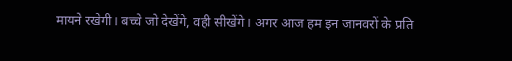मायने रखेगी। बच्चे जो देखेंगे, वही सीखेंगे। अगर आज हम इन जानवरों के प्रति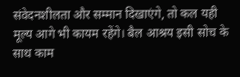संवेदनशीलता और सम्मान दिखाएंगे, तो कल यही मूल्य आगे भी कायम रहेंगे। बैल आश्रय इसी सोच के साथ काम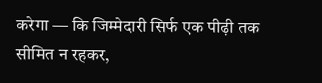करेगा — कि जिम्मेदारी सिर्फ एक पीढ़ी तक सीमित न रहकर,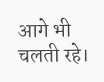आगे भी चलती रहे।